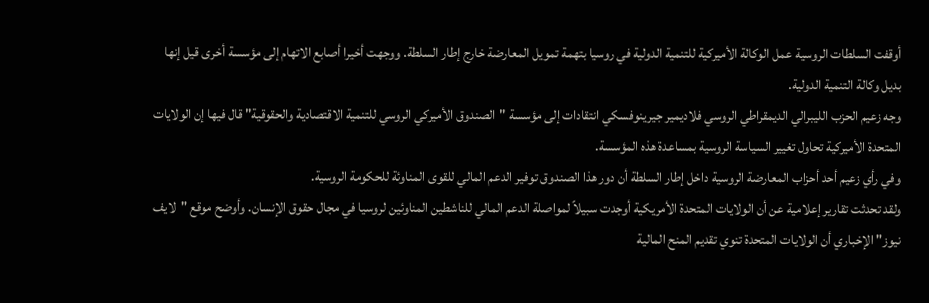أوقفت السلطات الروسية عمل الوكالة الأميركية للتنمية الدولية في روسيا بتهمة تمويل المعارضة خارج إطار السلطة. ووجهت أخيرا أصابع الاتهام إلى مؤسسة أخرى قيل إنها بديل وكالة التنمية الدولية.
وجه زعيم الحزب الليبرالي الديمقراطي الروسي فلاديمير جيرينوفسكي انتقادات إلى مؤسسة "الصندوق الأميركي الروسي للتنمية الاقتصادية والحقوقية" قال فيها إن الولايات المتحدة الأميركية تحاول تغيير السياسة الروسية بمساعدة هذه المؤسسة.
وفي رأي زعيم أحد أحزاب المعارضة الروسية داخل إطار السلطة أن دور هذا الصندوق توفير الدعم المالي للقوى المناوئة للحكومة الروسية.
ولقد تحدثت تقارير إعلامية عن أن الولايات المتحدة الأمريكية أوجدت سبيلاً لمواصلة الدعم المالي للناشطين المناوئين لروسيا في مجال حقوق الإنسان. وأوضح موقع "لايف نيوز" الإخباري أن الولايات المتحدة تنوي تقديم المنح المالية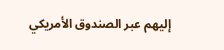إليهم عبر الصندوق الأمريكي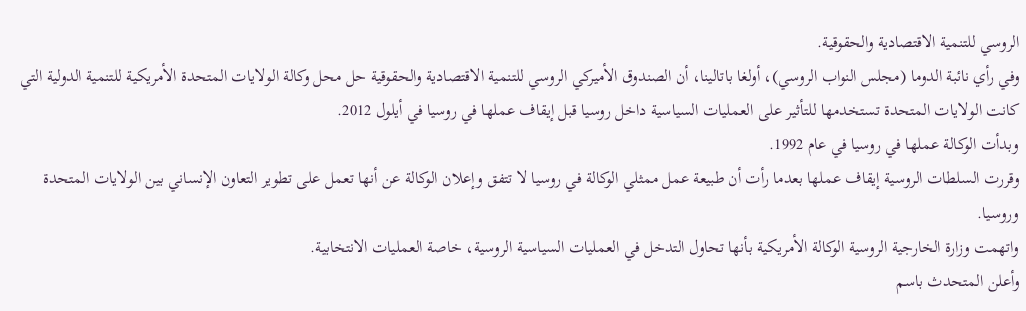الروسي للتنمية الاقتصادية والحقوقية.
وفي رأي نائبة الدوما (مجلس النواب الروسي)، أولغا باتالينا، أن الصندوق الأميركي الروسي للتنمية الاقتصادية والحقوقية حل محل وكالة الولايات المتحدة الأمريكية للتنمية الدولية التي كانت الولايات المتحدة تستخدمها للتأثير على العمليات السياسية داخل روسيا قبل إيقاف عملها في روسيا في أيلول 2012.
وبدأت الوكالة عملها في روسيا في عام 1992.
وقررت السلطات الروسية إيقاف عملها بعدما رأت أن طبيعة عمل ممثلي الوكالة في روسيا لا تتفق وإعلان الوكالة عن أنها تعمل على تطوير التعاون الإنساني بين الولايات المتحدة وروسيا.
واتهمت وزارة الخارجية الروسية الوكالة الأمريكية بأنها تحاول التدخل في العمليات السياسية الروسية، خاصة العمليات الانتخابية.
وأعلن المتحدث باسم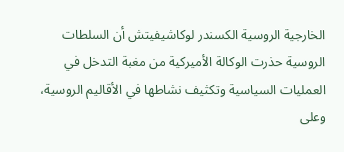الخارجية الروسية الكسندر لوكاشيفيتش أن السلطات الروسية حذرت الوكالة الأميركية من مغبة التدخل في العمليات السياسية وتكثيف نشاطها في الأقاليم الروسية، وعلى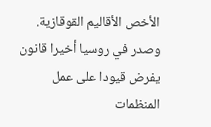الأخص الأقاليم القوقازية.
وصدر في روسيا أخيرا قانون يفرض قيودا على عمل المنظمات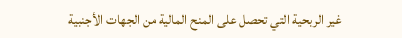غير الربحية التي تحصل على المنح المالية من الجهات الأجنبية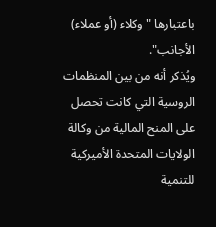باعتبارها "وكلاء (أو عملاء) الأجانب".
ويُذكر أنه من بين المنظمات الروسية التي كانت تحصل على المنح المالية من وكالة الولايات المتحدة الأميركية للتنمية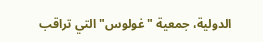الدولية، جمعية "غولوس" التي تراقب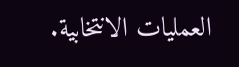العمليات الانتخابية.